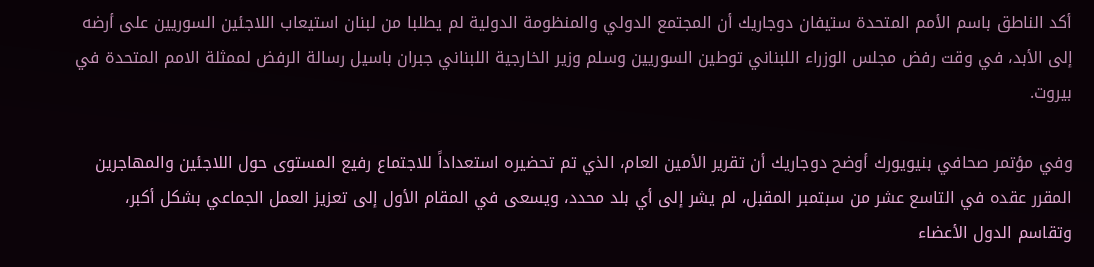أكد الناطق باسم الأمم المتحدة ستيفان دوجاريك أن المجتمع الدولي والمنظومة الدولية لم يطلبا من لبنان استيعاب اللاجئين السوريين على أرضه إلى الأبد، في وقت رفض مجلس الوزراء اللبناني توطين السوريين وسلم وزير الخارجية اللبناني جبران باسيل رسالة الرفض لممثلة الامم المتحدة في بيروت.

وفي مؤتمر صحافي بنيويورك أوضح دوجاريك أن تقرير الأمين العام، الذي تم تحضيره استعداداً للاجتماع رفيع المستوى حول اللاجئين والمهاجرين المقرر عقده في التاسع عشر من سبتمبر المقبل، لم يشر إلى أي بلد محدد، ويسعى في المقام الأول إلى تعزيز العمل الجماعي بشكل أكبر، وتقاسم الدول الأعضاء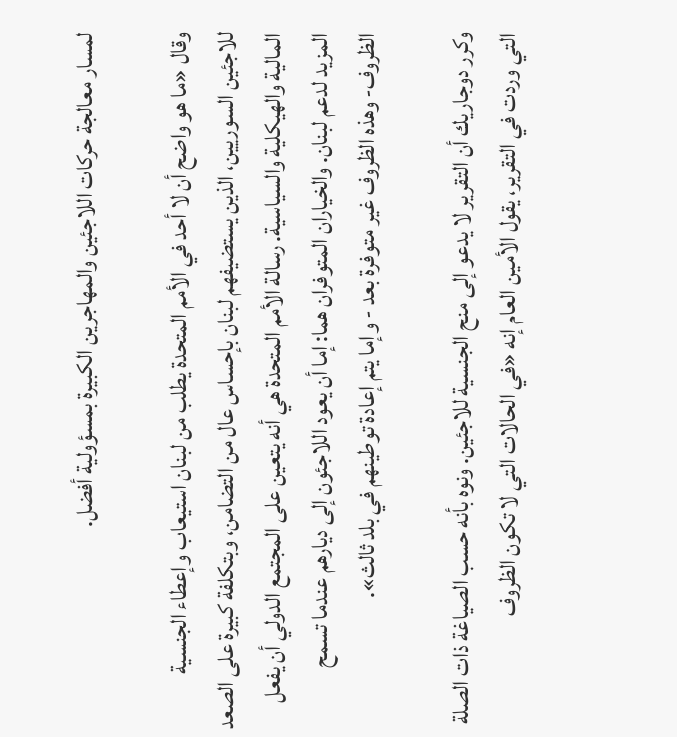لمسار معالجة حركات اللاجئين والمهاجرين الكبيرة بمسؤولية أفضل.

وقال «ما هو واضح أن لا أحد في الأمم المتحدة يطلب من لبنان استيعاب وإعطاء الجنسية للاجئين السوريين، الذين يستضيفهم لبنان بإحساس عال من التضامن، وبتكلفة كبيرة على الصعد المالية والهيكلية والسياسية. رسالة الأمم المتحدة هي أنه يتعين على المجتمع الدولي أن يفعل المزيد لدعم لبنان. والخياران المتوفران هما: إما أن يعود اللاجئون إلى ديارهم عندما تسمح الظروف- وهذه الظروف غير متوفرة بعد - وإما يتم إعادة توطينهم في بلد ثالث».

وكرر دوجاريك أن التقرير لا يدعو إلى منح الجنسية للاجئين. ونوه بأنه حسب الصياغة ذات الصلة التي وردت في التقرير، يقول الأمين العام إنه «في الحالات التي لا تكون الظروف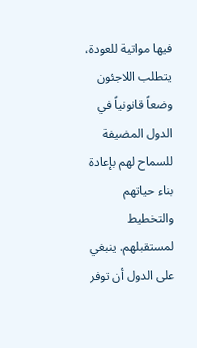فيها مواتية للعودة، يتطلب اللاجئون وضعاً قانونياً في الدول المضيفة للسماح لهم بإعادة بناء حياتهم والتخطيط لمستقبلهم. ينبغي على الدول أن توفر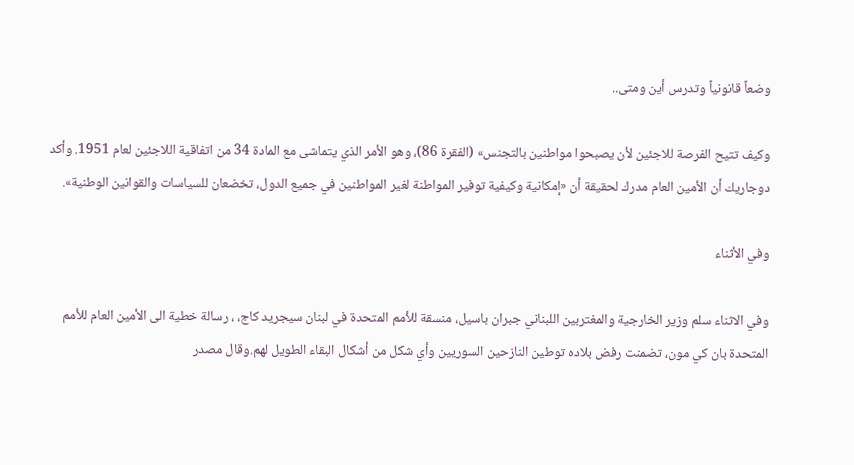وضعاً قانونياً وتدرس أين ومتى..

وكيف تتيح الفرصة للاجئين لأن يصبحوا مواطنين بالتجنس» (الفقرة 86)، وهو الأمر الذي يتماشى مع المادة 34 من اتفاقية اللاجئين لعام 1951. وأكد دوجاريك أن الأمين العام مدرك لحقيقة أن «إمكانية وكيفية توفير المواطنة لغير المواطنين في جميع الدول، تخضعان للسياسات والقوانين الوطنية».

وفي الأثناء

وفي الاثناء سلم وزير الخارجية والمغتربين اللبناني جبران باسيل، منسقة للأمم المتحدة في لبنان سيجريد كاج، ، رسالة خطية الى الأمين العام للأمم المتحدة بان كي مون، تضمنت رفض بلاده توطين النازحين السوريين وأي شكل من أشكال البقاء الطويل لهم.وقال مصدر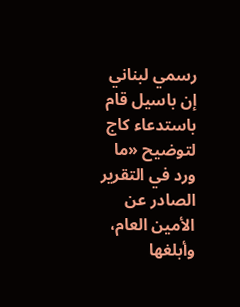رسمي لبناني إن باسيل قام باستدعاء كاج لتوضيح «ما ورد في التقرير الصادر عن الأمين العام، وأبلغها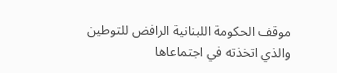موقف الحكومة اللبنانية الرافض للتوطين والذي اتخذته في اجتماعاها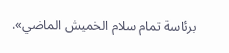برئاسة تمام سلام الخميش الماضي».